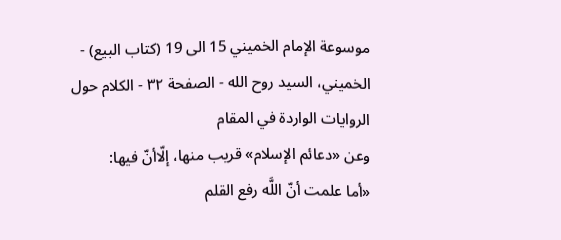موسوعة الإمام الخميني 15 الى 19 (كتاب البيع) - الخميني، السيد روح الله - الصفحة ٣٢ - الكلام حول الروايات الواردة في المقام
وعن «دعائم الإسلام» قريب منها، إلّاأنّ فيها:
«أما علمت أنّ اللَّه رفع القلم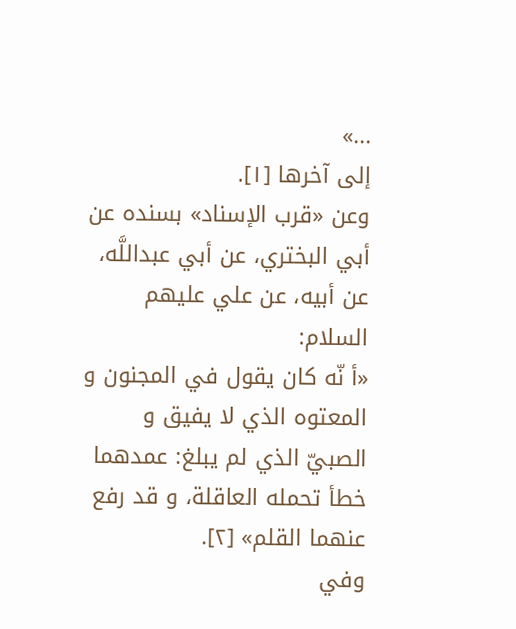...»
إلى آخرها [١].
وعن «قرب الإسناد» بسنده عن أبي البختري، عن أبي عبداللَّه، عن أبيه، عن علي عليهم السلام:
«أ نّه كان يقول في المجنون و المعتوه الذي لا يفيق و الصبيّ الذي لم يبلغ: عمدهما خطأ تحمله العاقلة، و قد رفع عنهما القلم» [٢].
وفي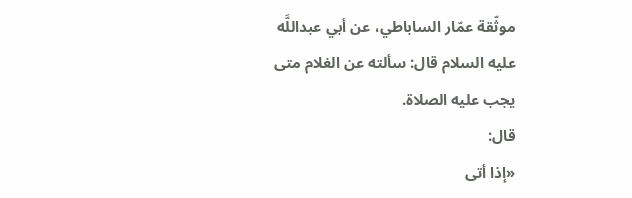موثّقة عمّار الساباطي، عن أبي عبداللَّه عليه السلام قال: سألته عن الغلام متى يجب عليه الصلاة.
قال:
«إذا أتى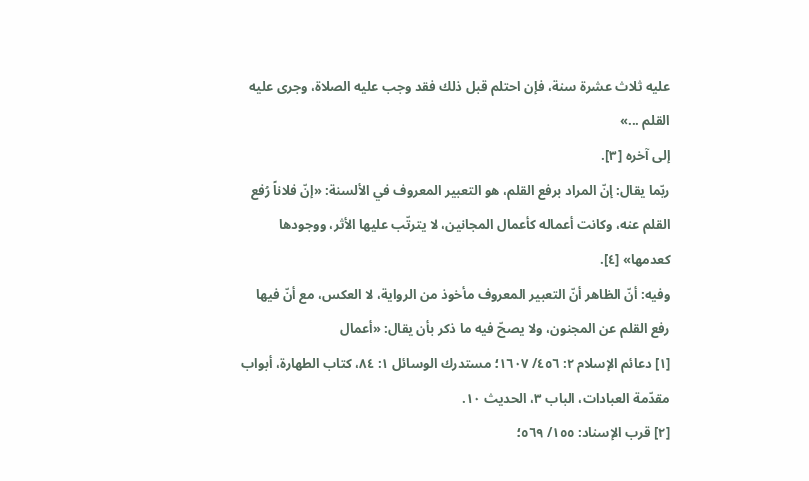عليه ثلاث عشرة سنة، فإن احتلم قبل ذلك فقد وجب عليه الصلاة، وجرى عليه القلم ...»
إلى آخره [٣].
ربّما يقال: إنّ المراد برفع القلم، هو التعبير المعروف في الألسنة: «إنّ فلاناً رُفع القلم عنه، وكانت أعماله كأعمال المجانين، لا يترتّب عليها الأثر، ووجودها كعدمها» [٤].
وفيه: أنّ الظاهر أنّ التعبير المعروف مأخوذ من الرواية، لا العكس، مع أنّ فيها رفع القلم عن المجنون، ولا يصحّ فيه ما ذكر بأن يقال: «أعمال
[١] دعائم الإسلام ٢: ٤٥٦/ ١٦٠٧؛ مستدرك الوسائل ١: ٨٤، كتاب الطهارة، أبواب مقدّمة العبادات، الباب ٣، الحديث ١٠.
[٢] قرب الإسناد: ١٥٥/ ٥٦٩؛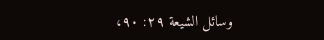وسائل الشيعة ٢٩: ٩٠،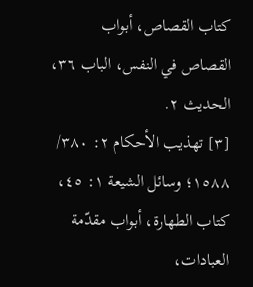كتاب القصاص، أبواب القصاص في النفس، الباب ٣٦، الحديث ٢.
[٣] تهذيب الأحكام ٢: ٣٨٠/ ١٥٨٨؛ وسائل الشيعة ١: ٤٥، كتاب الطهارة، أبواب مقدّمة العبادات،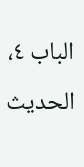الباب ٤، الحديث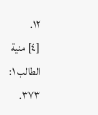١٢.
[٤] منية الطالب ١: ٣٧٣.